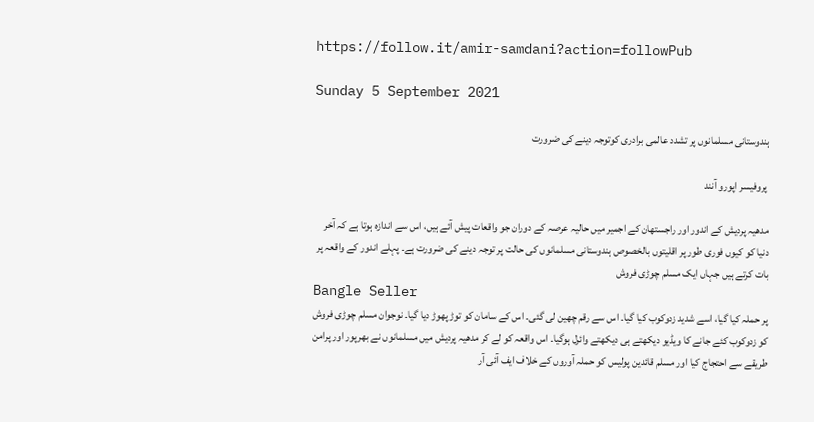https://follow.it/amir-samdani?action=followPub

Sunday 5 September 2021

ہندوستانی مسلمانوں پر تشدد عالمی برادری کوتوجہ دینے کی ضرورت

 پروفیسر اپورو آنند

مدھیہ پردیش کے اندور اور راجستھان کے اجمیر میں حالیہ عرصہ کے دوران جو واقعات پیش آئے ہیں، اس سے اندازہ ہوتا ہے کہ آخر دنیا کو کیوں فوری طور پر اقلیتوں بالخصوص ہندوستانی مسلمانوں کی حالت پر توجہ دینے کی ضرورت ہے۔ پہلے اندور کے واقعہ پر بات کرتے ہیں جہاں ایک مسلم چوڑی فروش
Bangle Seller
پر حملہ کیا گیا، اسے شدید زدوکوب کیا گیا۔ اس سے رقم چھین لی گئی۔ اس کے سامان کو توڑ پھوڑ دیا گیا۔ نوجوان مسلم چوڑی فروش کو زدوکوب کئے جانے کا ویڈیو دیکھتے ہی دیکھتے وائرل ہوگیا۔ اس واقعہ کو لے کر مدھیہ پردیش میں مسلمانوں نے بھرپور اور پرامن طریقے سے احتجاج کیا اور مسلم قائدین پولیس کو حملہ آوروں کے خلاف ایف آئی آر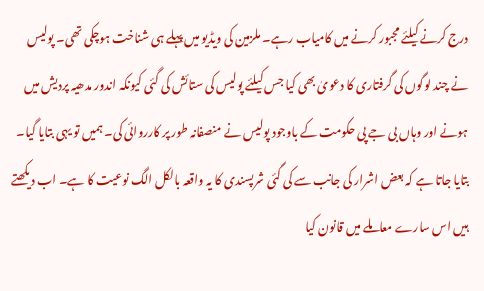درج کرنے کیلئے مجبور کرنے میں کامیاب رہے۔ ملزمین کی ویڈیو میں پہلے ہی شناخت ہوچکی تھی۔ پولیس نے چند لوگوں کی گرفتاری کا دعویٰ بھی کیا جس کیلئے پولیس کی ستائش کی گئی کیونکہ اندور مدھیہ پردیش میں ہونے اور وہاں بی جے پی حکومت کے باوجود پولیس نے منصفانہ طور پر کارروائی کی۔ ہمیں تو یہی بتایا گیا۔ بتایا جاتا ہے کہ بعض اشرار کی جانب سے کی گئی شرپسندی کا یہ واقعہ بالکل الگ نوعیت کا ہے۔ اب دیکھتے ہیں اس سارے معاملے میں قانون کیا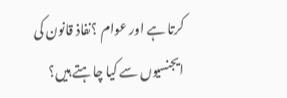کرتا ہے اور عوام ؟نفاذ قانون کی ایجنسیوں سے کیا چاہتے ہیں؟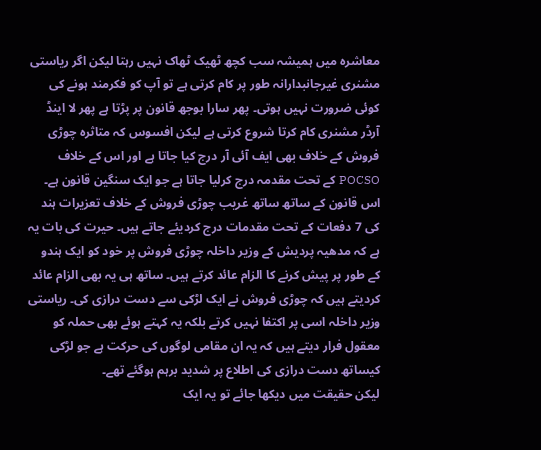معاشرہ میں ہمیشہ سب کچھ ٹھیک ٹھاک نہیں رہتا لیکن اگر ریاستی مشنری غیرجانبدارانہ طور پر کام کرتی ہے تو آپ کو فکرمند ہونے کی کوئی ضرورت نہیں ہوتی۔ پھر سارا بوجھ قانون پر پڑتا ہے پھر لا اینڈ آرڈر مشنری کام کرتا شروع کرتی ہے لیکن افسوس کہ متاثرہ چوڑی فروش کے خلاف بھی ایف آئی آر درج کیا جاتا ہے اور اس کے خلاف POCSO کے تحت مقدمہ درج کرلیا جاتا ہے جو ایک سنگین قانون ہے۔ اس قانون کے ساتھ ساتھ غریب چوڑی فروش کے خلاف تعزیرات ہند کی 7 دفعات کے تحت مقدمات درج کردیئے جاتے ہیں۔ حیرت کی بات یہ ہے کہ مدھیہ پردیش کے وزیر داخلہ چوڑی فروش پر خود کو ایک ہندو کے طور پر پیش کرنے کا الزام عائد کرتے ہیں۔ ساتھ ہی یہ بھی الزام عائد کردیتے ہیں کہ چوڑی فروش نے ایک لڑکی سے دست درازی کی۔ ریاستی وزیر داخلہ اسی پر اکتفا نہیں کرتے بلکہ یہ کہتے ہوئے بھی حملہ کو معقول فرار دیتے ہیں کہ یہ ان مقامی لوگوں کی حرکت ہے جو لڑکی کیساتھ دست درازی کی اطلاع پر شدید برہم ہوگئے تھے۔
لیکن حقیقت میں دیکھا جائے تو یہ ایک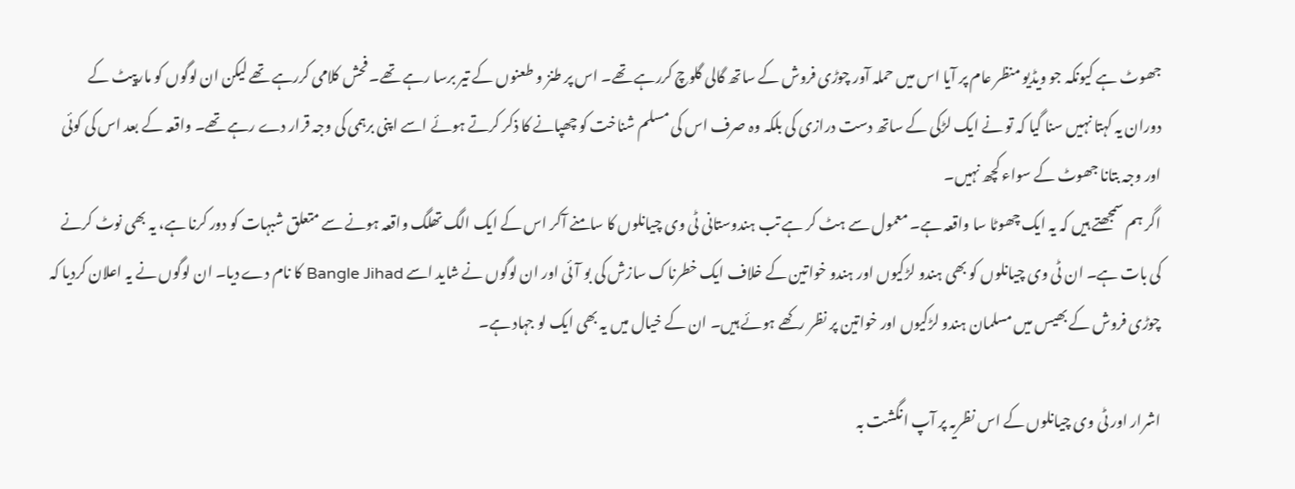جھوٹ ہے کیونکہ جو ویڈیو منظر عام پر آیا اس میں حملہ آور چوڑی فروش کے ساتھ گالی گلوچ کررہے تھے۔ اس پر طنز و طعنوں کے تیر برسا رہے تھے۔ فحش کلامی کررہے تھے لیکن ان لوگوں کو مارپیٹ کے دوران یہ کہتا نہیں سنا گیا کہ تو نے ایک لڑکی کے ساتھ دست درازی کی بلکہ وہ صرف اس کی مسلم شناخت کو چھپانے کا ذکر کرتے ہوئے اسے اپنی برہمی کی وجہ قرار دے رہے تھے۔ واقعہ کے بعد اس کی کوئی اور وجہ بتانا جھوٹ کے سواء کچھ نہیں۔
اگر ہم سمجھتے ہیں کہ یہ ایک چھوٹا سا واقعہ ہے۔ معمول سے ہٹ کر ہے تب ہندوستانی ٹی وی چیانلوں کا سامنے آکر اس کے ایک الگ تھلگ واقعہ ہونے سے متعلق شبہات کو دور کرنا ہے، یہ بھی نوٹ کرنے کی بات ہے۔ ان ٹی وی چیانلوں کو بھی ہندو لڑکیوں اور ہندو خواتین کے خلاف ایک خطرناک سازش کی بو آئی اور ان لوگوں نے شاید اسے Bangle Jihad کا نام دے دیا۔ ان لوگوں نے یہ اعلان کردیا کہ چوڑی فروش کے بھیس میں مسلمان ہندو لڑکیوں اور خواتین پر نظر رکھے ہوئے ہیں۔ ان کے خیال میں یہ بھی ایک لو جہاد ہے۔

اشرار اور ٹی وی چیانلوں کے اس نظریہ پر آپ انگشت بہ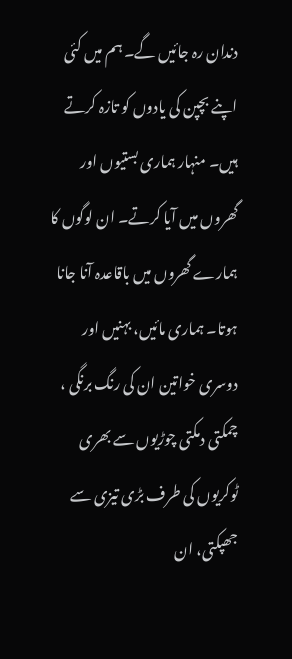دندان رہ جائیں گے۔ ہم میں کئی اپنے بچپن کی یادوں کو تازہ کرتے ہیں۔ منہار ہماری بستیوں اور گھروں میں آیا کرتے۔ ان لوگوں کا ہمارے گھروں میں باقاعدہ آنا جانا ہوتا۔ ہماری مائیں، بہنیں اور دوسری خواتین ان کی رنگ برنگی ، چمکتی دمکتی چوڑیوں سے بھری ٹوکریوں کی طرف بڑی تیزی سے جھپکتی، ان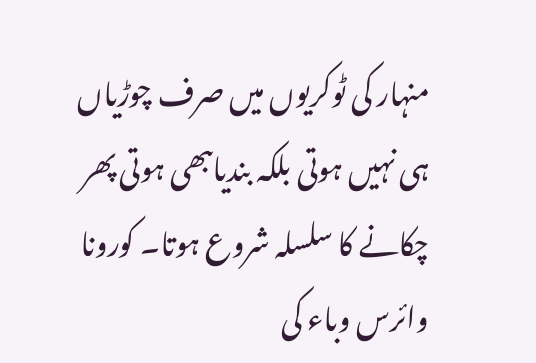منہار کی ٹوکریوں میں صرف چوڑیاں ہی نہیں ہوتی بلکہ بندیاںبھی ہوتی پھر چکانے کا سلسلہ شروع ہوتا۔ کورونا وائرس وباء کی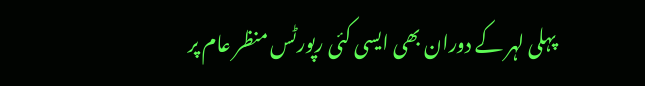پہلی لہر کے دوران بھی ایسی کئی رپورٹس منظر عام پر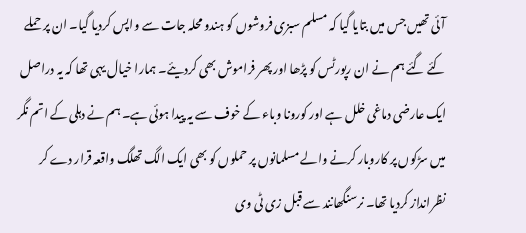آئی تھیں جس میں بتایا گیا کہ مسلم سبزی فروشوں کو ہندو محلہ جات سے واپس کردیا گیا۔ ان پر حملے کئے گئے ہم نے ان رپورٹس کو پڑھا اور پھر فراموش بھی کردیئے۔ ہمارا خیال یہی تھا کہ یہ دراصل ایک عارضی دماغی خلل ہے اور کورونا وباء کے خوف سے یہ پیدا ہوئی ہے۔ ہم نے دہلی کے اتم نگر میں سڑکوں پر کاروبار کرنے والے مسلمانوں پر حملوں کو بھی ایک الگ تھلگ واقعہ قرار دے کر نظرانداز کردیا تھا۔ نرسنگھانند سے قبل زی ٹی وی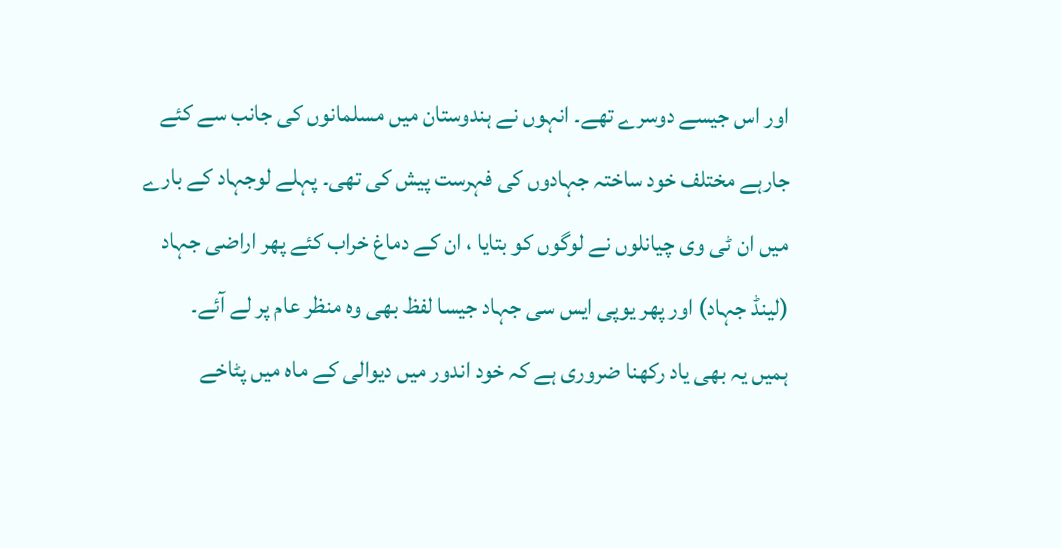اور اس جیسے دوسرے تھے۔ انہوں نے ہندوستان میں مسلمانوں کی جانب سے کئے جارہے مختلف خود ساختہ جہادوں کی فہرست پیش کی تھی۔ پہلے لوجہاد کے بارے میں ان ٹی وی چیانلوں نے لوگوں کو بتایا ، ان کے دماغ خراب کئے پھر اراضی جہاد (لینڈ جہاد) اور پھر یوپی ایس سی جہاد جیسا لفظ بھی وہ منظر عام پر لے آئے۔
ہمیں یہ بھی یاد رکھنا ضروری ہے کہ خود اندور میں دیوالی کے ماہ میں پٹاخے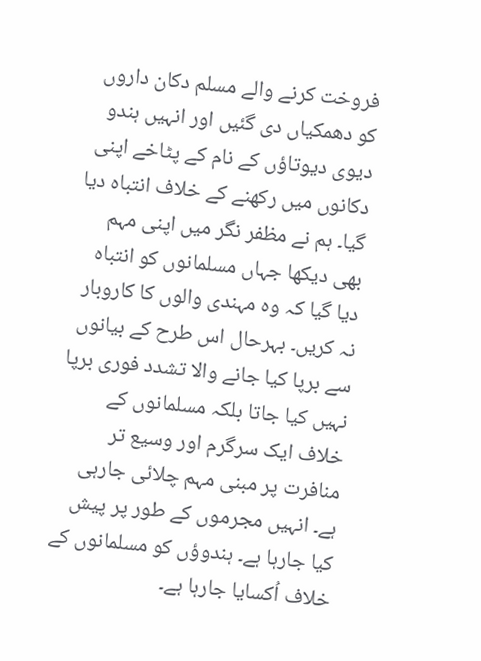فروخت کرنے والے مسلم دکان داروں کو دھمکیاں دی گئیں اور انہیں ہندو دیوی دیوتاؤں کے نام کے پٹاخے اپنی دکانوں میں رکھنے کے خلاف انتباہ دیا گیا۔ ہم نے مظفر نگر میں اپنی مہم بھی دیکھا جہاں مسلمانوں کو انتباہ دیا گیا کہ وہ مہندی والوں کا کاروبار نہ کریں۔ بہرحال اس طرح کے بیانوں سے برپا کیا جانے والا تشدد فوری برپا نہیں کیا جاتا بلکہ مسلمانوں کے خلاف ایک سرگرم اور وسیع تر منافرت پر مبنی مہم چلائی جارہی ہے۔ انہیں مجرموں کے طور پر پیش کیا جارہا ہے۔ ہندوؤں کو مسلمانوں کے خلاف اُکسایا جارہا ہے۔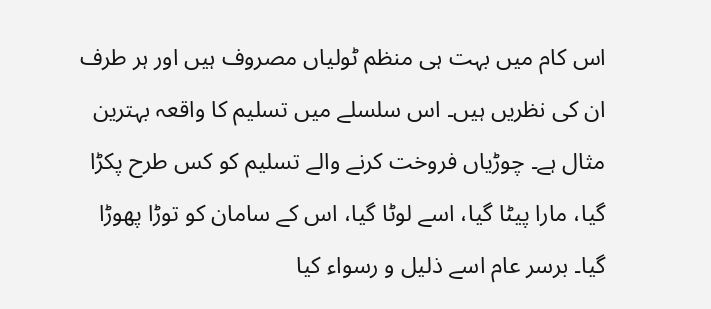اس کام میں بہت ہی منظم ٹولیاں مصروف ہیں اور ہر طرف ان کی نظریں ہیں۔ اس سلسلے میں تسلیم کا واقعہ بہترین مثال ہے۔ چوڑیاں فروخت کرنے والے تسلیم کو کس طرح پکڑا گیا، مارا پیٹا گیا، اسے لوٹا گیا، اس کے سامان کو توڑا پھوڑا گیا۔ برسر عام اسے ذلیل و رسواء کیا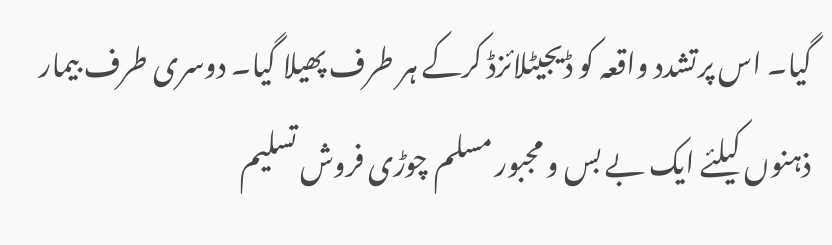گیا۔ اس پرتشدد واقعہ کو ڈیجیٹلائزڈ کرکے ہر طرف پھیلا گیا۔ دوسری طرف بیمار ذہنوں کیلئے ایک بے بس و مجبور مسلم چوڑی فروش تسلیم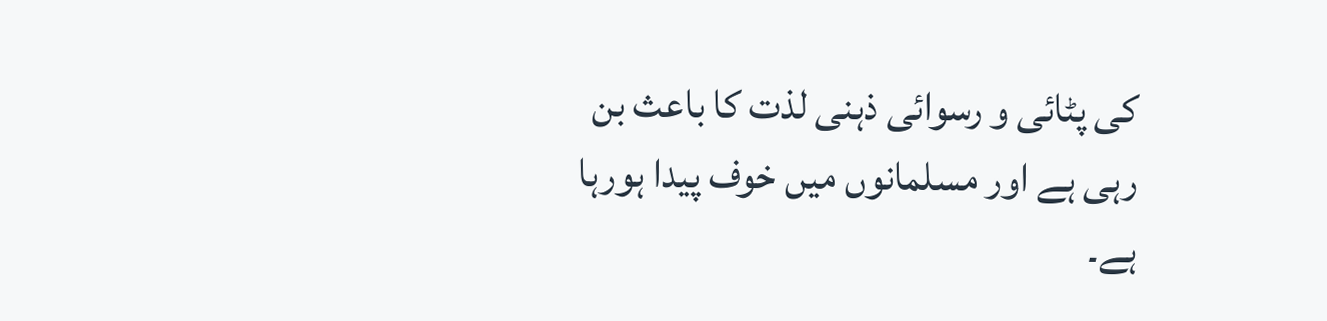کی پٹائی و رسوائی ذہنی لذت کا باعث بن رہی ہے اور مسلمانوں میں خوف پیدا ہورہا ہے۔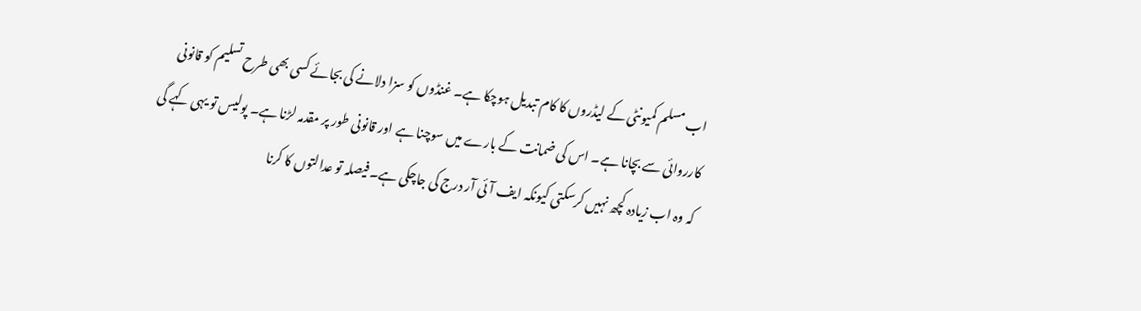اب مسلم کمیونٹی کے لیڈروں کا کام تبدیل ہوچکا ہے۔ غنڈوں کو سزا دلانے کی بجائے کسی بھی طرح تسلیم کو قانونی کارروائی سے بچانا ہے۔ اس کی ضمانت کے بارے میں سوچنا ہے اور قانونی طور پر مقدمہ لڑنا ہے۔ پولیس تو یہی کہے گی کہ وہ اب زیادہ کچھ نہیں کرسکتی کیونکہ ایف آئی آر درج کی جاچکی ہے۔ فیصلہ تو عدالتوں کا کرنا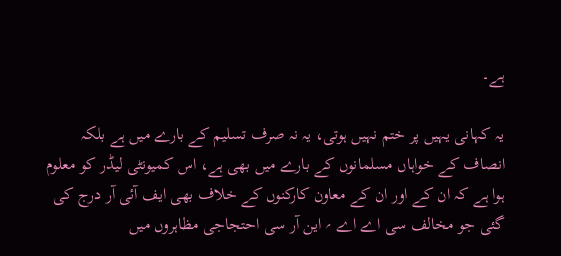ہے۔

یہ کہانی یہیں پر ختم نہیں ہوتی، یہ نہ صرف تسلیم کے بارے میں ہے بلکہ انصاف کے خواہاں مسلمانوں کے بارے میں بھی ہے، اس کمیونٹی لیڈر کو معلوم ہوا ہے کہ ان کے اور ان کے معاون کارکنوں کے خلاف بھی ایف آئی آر درج کی گئی جو مخالف سی اے اے ؍ این آر سی احتجاجی مظاہروں میں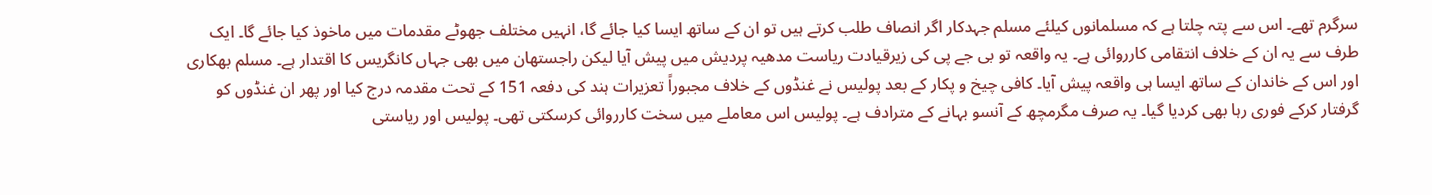سرگرم تھے۔ اس سے پتہ چلتا ہے کہ مسلمانوں کیلئے مسلم جہدکار اگر انصاف طلب کرتے ہیں تو ان کے ساتھ ایسا کیا جائے گا، انہیں مختلف جھوٹے مقدمات میں ماخوذ کیا جائے گا۔ ایک طرف سے یہ ان کے خلاف انتقامی کارروائی ہے۔ یہ واقعہ تو بی جے پی کی زیرقیادت ریاست مدھیہ پردیش میں پیش آیا لیکن راجستھان میں بھی جہاں کانگریس کا اقتدار ہے۔ مسلم بھکاری اور اس کے خاندان کے ساتھ ایسا ہی واقعہ پیش آیا۔ کافی چیخ و پکار کے بعد پولیس نے غنڈوں کے خلاف مجبوراً تعزیرات ہند کی دفعہ 151 کے تحت مقدمہ درج کیا اور پھر ان غنڈوں کو گرفتار کرکے فوری رہا بھی کردیا گیا۔ یہ صرف مگرمچھ کے آنسو بہانے کے مترادف ہے۔ پولیس اس معاملے میں سخت کارروائی کرسکتی تھی۔ پولیس اور ریاستی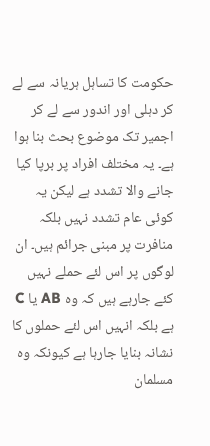حکومت کا تساہل ہریانہ سے لے کر دہلی اور اندور سے لے کر اجمیر تک موضوع بحث بنا ہوا ہے۔ یہ مختلف افراد پر برپا کیا جانے والا تشدد ہے لیکن یہ کوئی عام تشدد نہیں بلکہ منافرت پر مبنی جرائم ہیں۔ ان لوگوں پر اس لئے حملے نہیں کئے جارہے ہیں کہ وہ AB یا C ہے بلکہ انہیں اس لئے حملوں کا نشانہ بنایا جارہا ہے کیونکہ وہ مسلمان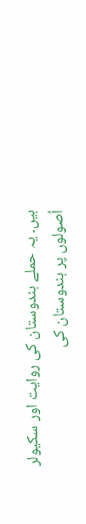ہیں۔ یہ حملے ہندوستان کی روایت اور سکیولر اُصولوں پر ہندوستان کی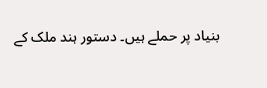بنیاد پر حملے ہیں۔ دستور ہند ملک کے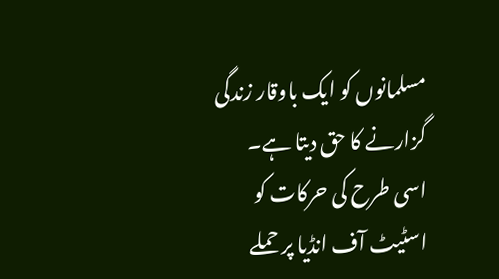مسلمانوں کو ایک باوقار زندگی گزارنے کا حق دیتا ہے۔ اسی طرح کی حرکات کو اسٹیٹ آف انڈیا پر حملے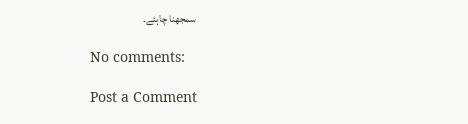سمجھنا چاہئے۔

No comments:

Post a Comment